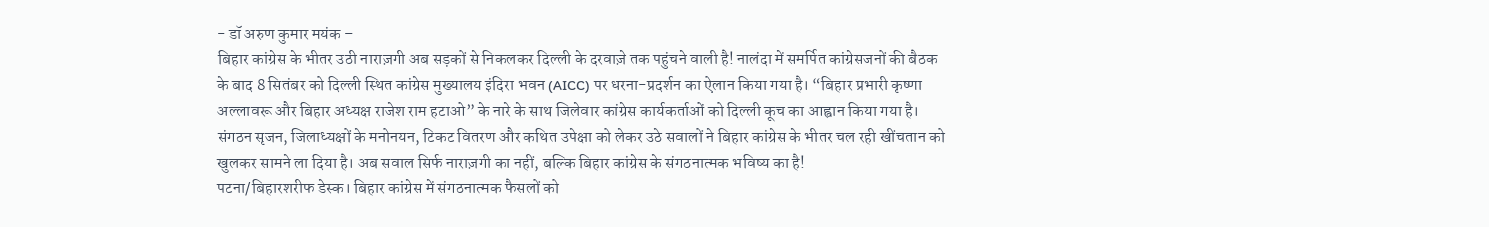- डॉ अरुण कुमार मयंक –
बिहार कांग्रेस के भीतर उठी नाराज़गी अब सड़कों से निकलकर दिल्ली के दरवाज़े तक पहुंचने वाली है! नालंदा में समर्पित कांग्रेसजनों की बैठक के बाद 8 सितंबर को दिल्ली स्थित कांग्रेस मुख्यालय इंदिरा भवन (AICC) पर धरना-प्रदर्शन का ऐलान किया गया है। “बिहार प्रभारी कृष्णा अल्लावरू और बिहार अध्यक्ष राजेश राम हटाओ” के नारे के साथ जिलेवार कांग्रेस कार्यकर्ताओं को दिल्ली कूच का आह्वान किया गया है। संगठन सृजन, जिलाध्यक्षों के मनोनयन, टिकट वितरण और कथित उपेक्षा को लेकर उठे सवालों ने बिहार कांग्रेस के भीतर चल रही खींचतान को खुलकर सामने ला दिया है। अब सवाल सिर्फ नाराज़गी का नहीं, बल्कि बिहार कांग्रेस के संगठनात्मक भविष्य का है!
पटना/बिहारशरीफ डेस्क। बिहार कांग्रेस में संगठनात्मक फैसलों को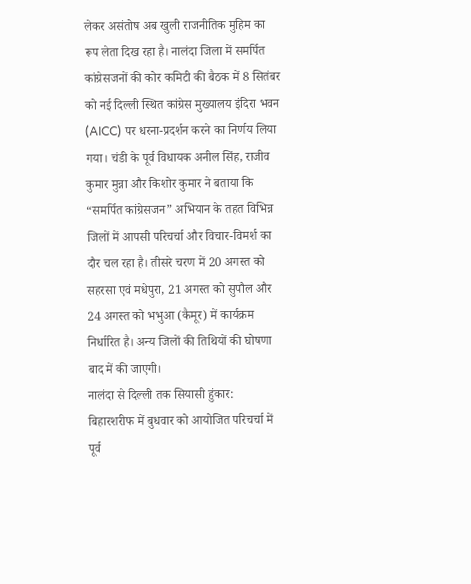लेकर असंतोष अब खुली राजनीतिक मुहिम का रूप लेता दिख रहा है। नालंदा जिला में समर्पित कांग्रेसजनों की कोर कमिटी की बैठक में 8 सितंबर को नई दिल्ली स्थित कांग्रेस मुख्यालय इंदिरा भवन (AICC) पर धरना-प्रदर्शन करने का निर्णय लिया गया। चंडी के पूर्व विधायक अनील सिंह, राजीव कुमार मुन्ना और किशोर कुमार ने बताया कि “समर्पित कांग्रेसजन” अभियान के तहत विभिन्न जिलों में आपसी परिचर्चा और विचार-विमर्श का दौर चल रहा है। तीसरे चरण में 20 अगस्त को सहरसा एवं मधेपुरा, 21 अगस्त को सुपौल और 24 अगस्त को भभुआ (कैमूर) में कार्यक्रम निर्धारित है। अन्य जिलों की तिथियों की घोषणा बाद में की जाएगी।
नालंदा से दिल्ली तक सियासी हुंकार:
बिहारशरीफ में बुधवार को आयोजित परिचर्चा में पूर्व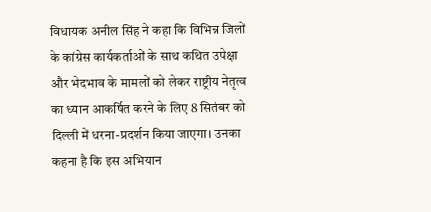विधायक अनील सिंह ने कहा कि विभिन्न जिलों के कांग्रेस कार्यकर्ताओं के साथ कथित उपेक्षा और भेदभाव के मामलों को लेकर राष्ट्रीय नेतृत्व का ध्यान आकर्षित करने के लिए 8 सितंबर को दिल्ली में धरना-प्रदर्शन किया जाएगा। उनका कहना है कि इस अभियान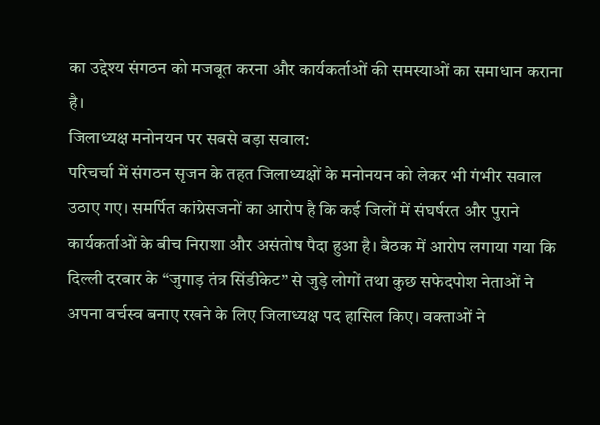का उद्देश्य संगठन को मजबूत करना और कार्यकर्ताओं की समस्याओं का समाधान कराना है।
जिलाध्यक्ष मनोनयन पर सबसे बड़ा सवाल:
परिचर्चा में संगठन सृजन के तहत जिलाध्यक्षों के मनोनयन को लेकर भी गंभीर सवाल उठाए गए। समर्पित कांग्रेसजनों का आरोप है कि कई जिलों में संघर्षरत और पुराने कार्यकर्ताओं के बीच निराशा और असंतोष पैदा हुआ है। बैठक में आरोप लगाया गया कि दिल्ली दरबार के “जुगाड़ तंत्र सिंडीकेट” से जुड़े लोगों तथा कुछ सफेदपोश नेताओं ने अपना वर्चस्व बनाए रखने के लिए जिलाध्यक्ष पद हासिल किए। वक्ताओं ने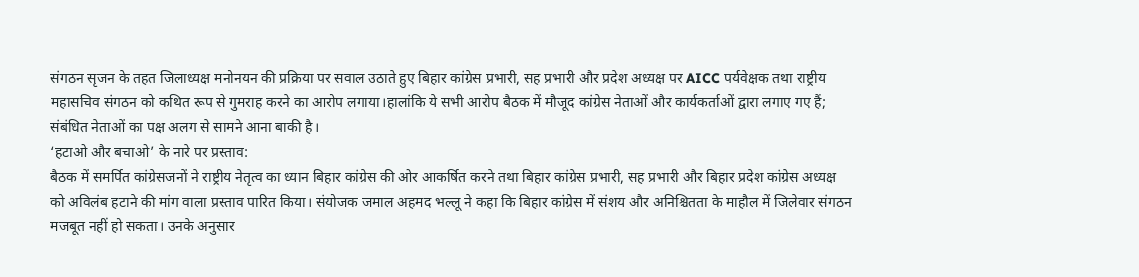संगठन सृजन के तहत जिलाध्यक्ष मनोनयन की प्रक्रिया पर सवाल उठाते हुए बिहार कांग्रेस प्रभारी, सह प्रभारी और प्रदेश अध्यक्ष पर AICC पर्यवेक्षक तथा राष्ट्रीय महासचिव संगठन को कथित रूप से गुमराह करने का आरोप लगाया।हालांकि ये सभी आरोप बैठक में मौजूद कांग्रेस नेताओं और कार्यकर्ताओं द्वारा लगाए गए हैं; संबंधित नेताओं का पक्ष अलग से सामने आना बाकी है।
‘हटाओ और बचाओ’ के नारे पर प्रस्ताव:
बैठक में समर्पित कांग्रेसजनों ने राष्ट्रीय नेतृत्व का ध्यान बिहार कांग्रेस की ओर आकर्षित करने तथा बिहार कांग्रेस प्रभारी, सह प्रभारी और बिहार प्रदेश कांग्रेस अध्यक्ष को अविलंब हटाने की मांग वाला प्रस्ताव पारित किया। संयोजक जमाल अहमद भल्लू ने कहा कि बिहार कांग्रेस में संशय और अनिश्चितता के माहौल में जिलेवार संगठन मजबूत नहीं हो सकता। उनके अनुसार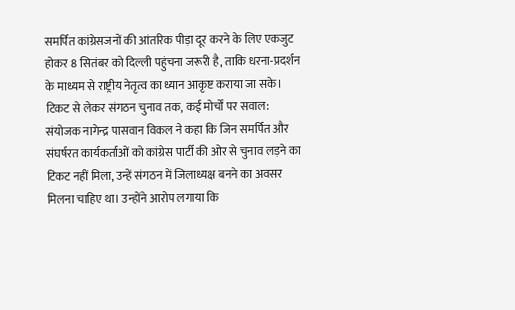समर्पित कांग्रेसजनों की आंतरिक पीड़ा दूर करने के लिए एकजुट होकर 8 सितंबर को दिल्ली पहुंचना जरूरी है, ताकि धरना-प्रदर्शन के माध्यम से राष्ट्रीय नेतृत्व का ध्यान आकृष्ट कराया जा सके।
टिकट से लेकर संगठन चुनाव तक, कई मोर्चों पर सवाल:
संयोजक नागेन्द्र पासवान विकल ने कहा कि जिन समर्पित और संघर्षरत कार्यकर्ताओं को कांग्रेस पार्टी की ओर से चुनाव लड़ने का टिकट नहीं मिला, उन्हें संगठन में जिलाध्यक्ष बनने का अवसर मिलना चाहिए था। उन्होंने आरोप लगाया कि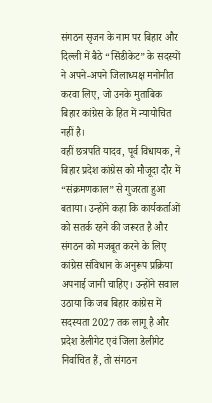संगठन सृजन के नाम पर बिहार और दिल्ली में बैठे “सिंडीकेट” के सदस्यों ने अपने-अपने जिलाध्यक्ष मनोनीत करवा लिए, जो उनके मुताबिक बिहार कांग्रेस के हित में न्यायोचित नहीं है।
वहीं छत्रपति यादव, पूर्व विधायक, ने बिहार प्रदेश कांग्रेस को मौजूदा दौर में “संक्रमणकाल” से गुजरता हुआ बताया। उन्होंने कहा कि कार्यकर्ताओं को सतर्क रहने की जरूरत है और संगठन को मजबूत करने के लिए कांग्रेस संविधान के अनुरूप प्रक्रिया अपनाई जानी चाहिए। उन्होंने सवाल उठाया कि जब बिहार कांग्रेस में सदस्यता 2027 तक लागू है और प्रदेश डेलीगेट एवं जिला डेलीगेट निर्वाचित हैं, तो संगठन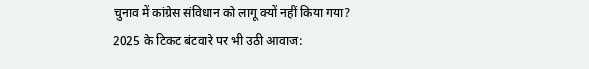चुनाव में कांग्रेस संविधान को लागू क्यों नहीं किया गया?
2025 के टिकट बंटवारे पर भी उठी आवाज: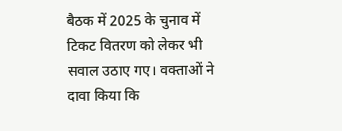बैठक में 2025 के चुनाव में टिकट वितरण को लेकर भी सवाल उठाए गए। वक्ताओं ने दावा किया कि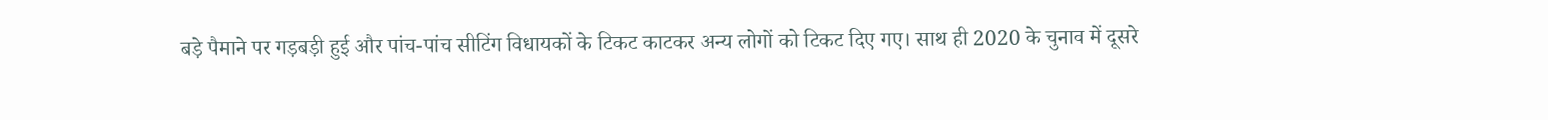बड़े पैमाने पर गड़बड़ी हुई और पांच-पांच सीटिंग विधायकों के टिकट काटकर अन्य लोगों को टिकट दिए गए। साथ ही 2020 के चुनाव में दूसरे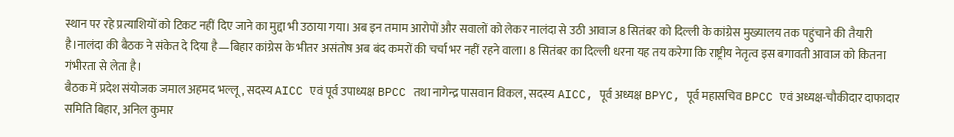स्थान पर रहे प्रत्याशियों को टिकट नहीं दिए जाने का मुद्दा भी उठाया गया। अब इन तमाम आरोपों और सवालों को लेकर नालंदा से उठी आवाज 8 सितंबर को दिल्ली के कांग्रेस मुख्यालय तक पहुंचाने की तैयारी है।नालंदा की बैठक ने संकेत दे दिया है—बिहार कांग्रेस के भीतर असंतोष अब बंद कमरों की चर्चा भर नहीं रहने वाला। 8 सितंबर का दिल्ली धरना यह तय करेगा कि राष्ट्रीय नेतृत्व इस बगावती आवाज को कितना गंभीरता से लेता है।
बैठक में प्रदेश संयोजक जमाल अहमद भल्लू, सदस्य AICC एवं पूर्व उपाध्यक्ष BPCC तथा नागेन्द्र पासवान विकल, सदस्य AICC, पूर्व अध्यक्ष BPYC, पूर्व महासचिव BPCC एवं अध्यक्ष-चौकीदार दाफादार समिति बिहार, अनिल कुमार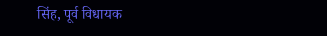सिंह, पूर्व विधायक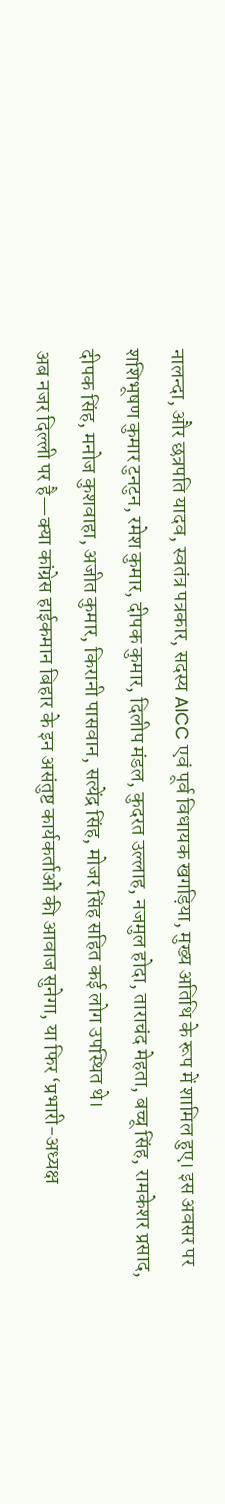नालन्दा, और छत्रपति यादव, स्वतंत्र पत्रकार, सदस्य AICC एवं पूर्व विधायक खगड़िया, मुख्य अतिथि के रूप में शामिल हुए। इस अवसर पर शशिभूषण कुमार टुनटुन, रमेश कुमार, दीपक कुमार, दिलीप मंडल, कुदरत उल्लाह, नजमुल होदा, ताराचंद मेहता, बच्चू सिंह, रामकेशर प्रसाद, दीपक सिंह, मनोज कुशवाहा, अजीत कुमार, किरानी पासवान, सत्येंद्र सिंह, मोजर सिंह सहित कई लोग उपस्थित थे।
अब नजर दिल्ली पर है—क्या कांग्रेस हाईकमान बिहार के इन असंतुष्ट कार्यकर्ताओं की आवाज सुनेगा, या फिर ‘प्रभारी-अध्यक्ष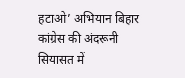हटाओ’ अभियान बिहार कांग्रेस की अंदरूनी सियासत में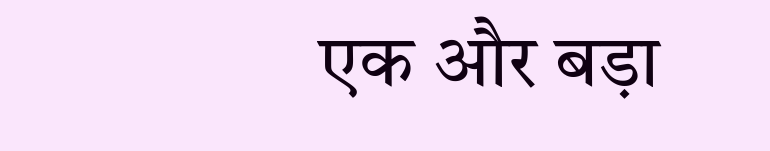एक और बड़ा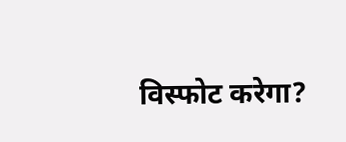विस्फोट करेगा?